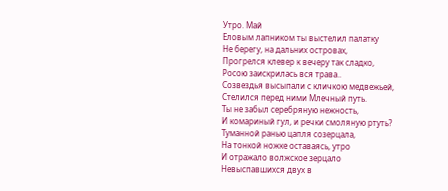Утро. Май
Еловым лапником ты выстелил палатку
Не берегу, на дальних островах,
Прогрелся клевер к вечеру так сладко,
Росою заискрилась вся трава..
Созвездья высыпали с кличкою медвежьей,
Стелился перед ними Млечный путь.
Ты не забыл серебряную нежность,
И комариный гул, и речки смоляную ртуть?
Туманной ранью цапля созерцала,
На тонкой ножке оставаясь, утро
И отражало волжское зерцало
Невыспавшихся двух в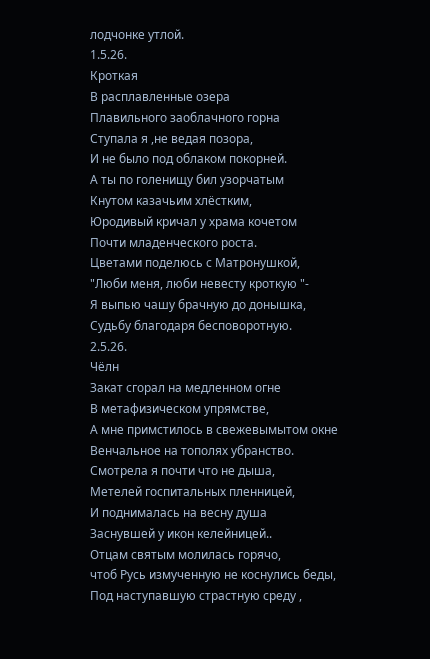лодчонке утлой.
1.5.26.
Кроткая
В расплавленные озера
Плавильного заоблачного горна
Ступала я ,не ведая позора,
И не было под облаком покорней.
А ты по голенищу бил узорчатым
Кнутом казачьим хлёстким,
Юродивый кричал у храма кочетом
Почти младенческого роста.
Цветами поделюсь с Матронушкой,
"Люби меня, люби невесту кроткую "-
Я выпью чашу брачную до донышка,
Судьбу благодаря бесповоротную.
2.5.26.
Чёлн
Закат сгорал на медленном огне
В метафизическом упрямстве,
А мне примстилось в свежевымытом окне
Венчальное на тополях убранство.
Смотрела я почти что не дыша,
Метелей госпитальных пленницей,
И поднималась на весну душа
Заснувшей у икон келейницей..
Отцам святым молилась горячо,
чтоб Русь измученную не коснулись беды,
Под наступавшую страстную среду ,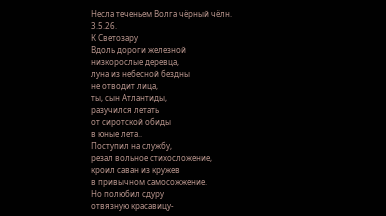Несла теченьем Волга чёрный чёлн.
3.5.26.
К Светозару
Вдоль дороги железной
низкорослые деревца,
луна из небесной бездны
не отводит лица,
ты, сын Атлантиды,
разучился летать
от сиротской обиды
в юные лета..
Поступил на службу,
резал вольное стихосложение,
кроил саван из кружев
в привычном самосожжение.
Но полюбил сдуру
отвязную красавицу-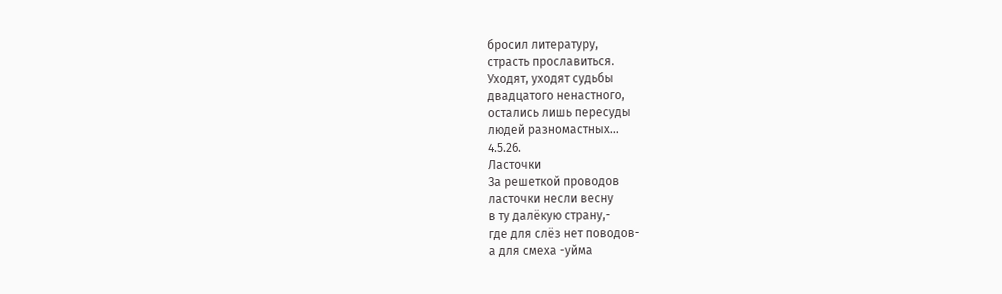бросил литературу,
страсть прославиться.
Уходят, уходят судьбы
двадцатого ненастного,
остались лишь пересуды
людей разномастных...
4.5.26.
Ласточки
За решеткой проводов
ласточки несли весну
в ту далёкую страну,-
где для слёз нет поводов-
а для смеха -уйма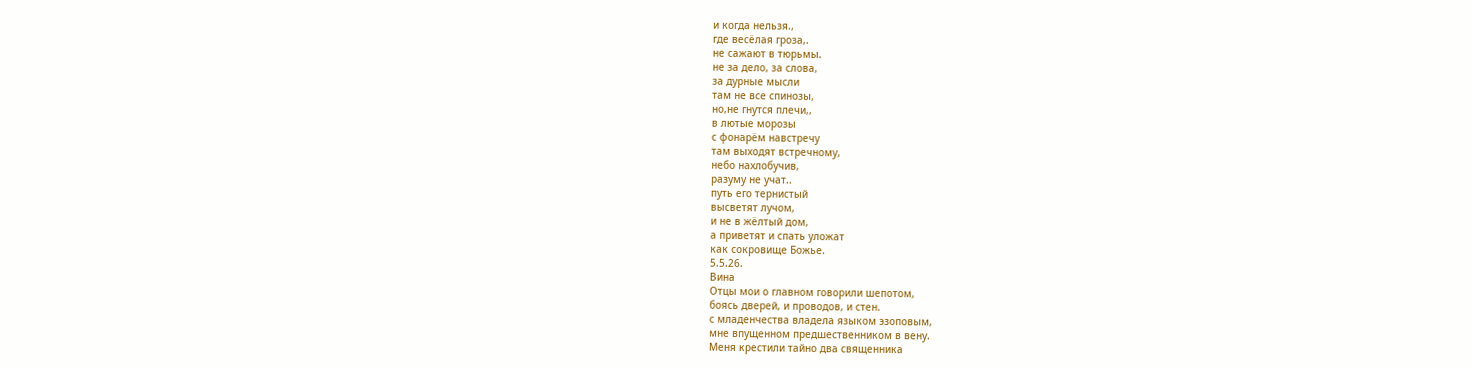и когда нельзя.,
где весёлая гроза,.
не сажают в тюрьмы.
не за дело, за слова,
за дурные мысли
там не все спинозы,
но,не гнутся плечи,,
в лютые морозы
с фонарём навстречу
там выходят встречному,
небо нахлобучив,
разуму не учат..
путь его тернистый
высветят лучом,
и не в жёлтый дом,
а приветят и спать уложат
как сокровище Божье.
5.5.26.
Вина
Отцы мои о главном говорили шепотом,
боясь дверей, и проводов, и стен.
с младенчества владела языком эзоповым,
мне впущенном предшественником в вену.
Меня крестили тайно два священника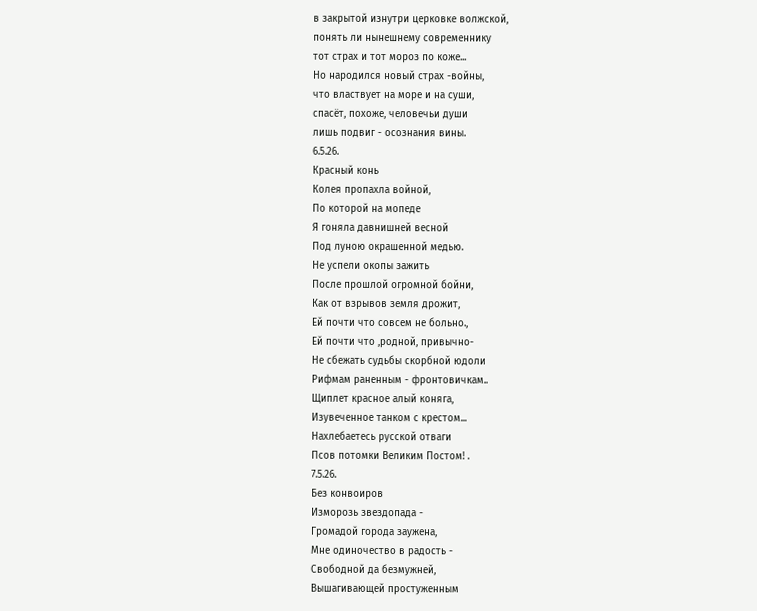в закрытой изнутри церковке волжской,
понять ли нынешнему современнику
тот страх и тот мороз по коже...
Но народился новый страх -войны,
что властвует на море и на суши,
спасёт, похоже, человечьи души
лишь подвиг - осознания вины.
6.5.26.
Красный конь
Колея пропахла войной,
По которой на мопеде
Я гоняла давнишней весной
Под луною окрашенной медью.
Не успели окопы зажить
После прошлой огромной бойни,
Как от взрывов земля дрожит,
Ей почти что совсем не больно.,
Ей почти что ,родной, привычно-
Не сбежать судьбы скорбной юдоли
Рифмам раненным - фронтовичкам..
Щиплет красное алый коняга,
Изувеченное танком с крестом...
Нахлебаетесь русской отваги
Псов потомки Великим Постом! .
7.5.26.
Без конвоиров
Изморозь звездопада -
Громадой города заужена,
Мне одиночество в радость -
Свободной да безмужней,
Вышагивающей простуженным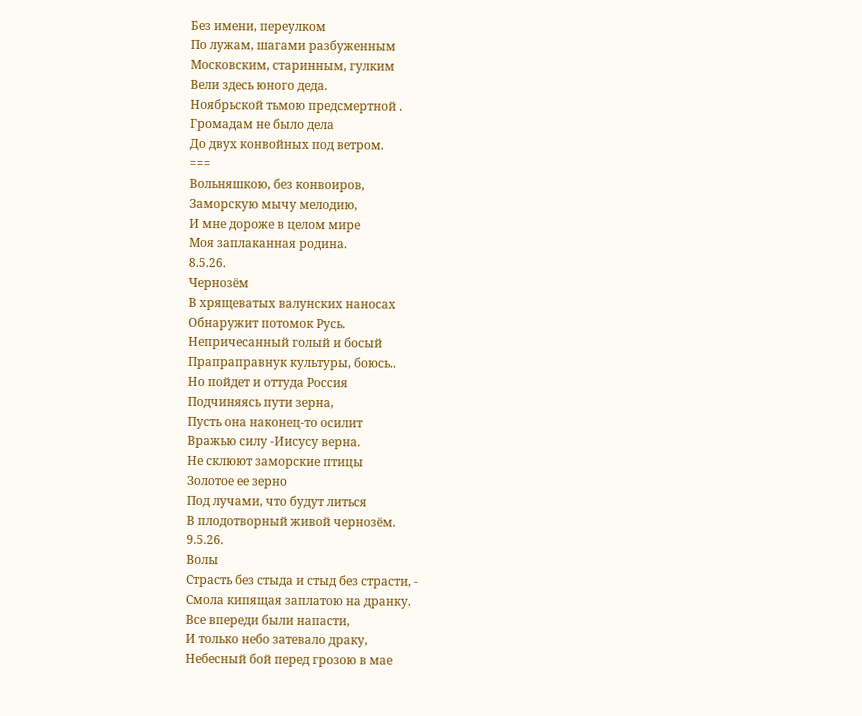Без имени, переулком
По лужам, шагами разбуженным
Московским, старинным, гулким
Вели здесь юного деда.
Ноябрьской тьмою предсмертной .
Громадам не было дела
До двух конвойных под ветром.
===
Вольняшкою, без конвоиров,
Заморскую мычу мелодию,
И мне дороже в целом мире
Моя заплаканная родина.
8.5.26.
Чернозём
В хрящеватых валунских наносах
Обнаружит потомок Русь.
Непричесанный голый и босый
Прапраправнук культуры, боюсь..
Но пойдет и оттуда Россия
Подчиняясь пути зерна,
Пусть она наконец-то осилит
Вражью силу -Иисусу верна.
Не склюют заморские птицы
Золотое ее зерно
Под лучами, что будут литься
В плодотворный живой чернозём.
9.5.26.
Волы
Страсть без стыда и стыд без страсти, -
Смола кипящая заплатою на дранку.
Все впереди были напасти,
И только небо затевало драку,
Небесный бой перед грозою в мае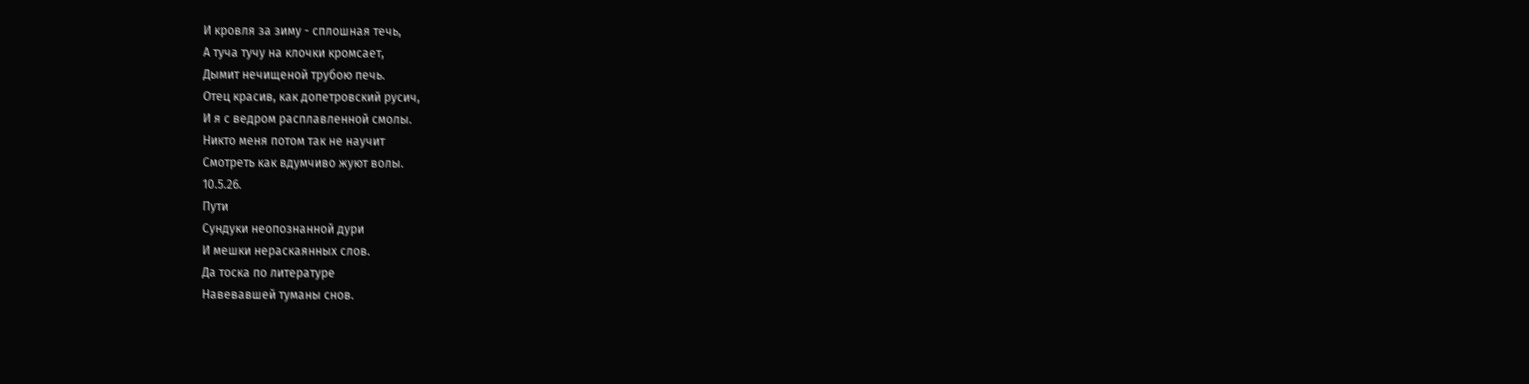И кровля за зиму - сплошная течь,
А туча тучу на клочки кромсает,
Дымит нечищеной трубою печь.
Отец красив, как допетровский русич,
И я с ведром расплавленной смолы.
Никто меня потом так не научит
Смотреть как вдумчиво жуют волы.
10.5.26.
Пути
Сундуки неопознанной дури
И мешки нераскаянных слов.
Да тоска по литературе
Навевавшей туманы снов.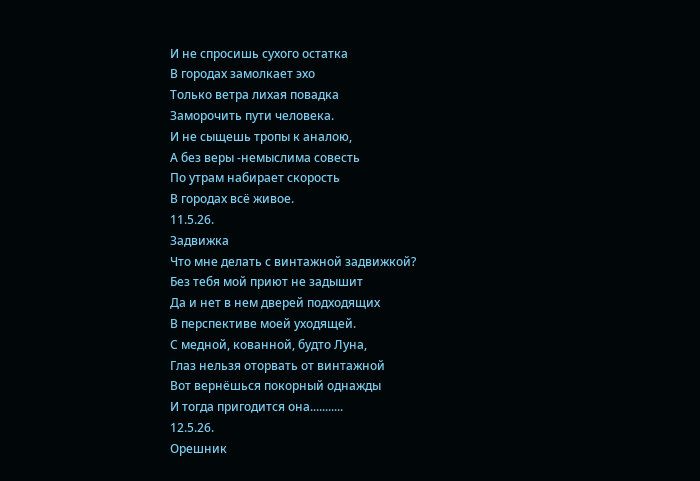И не спросишь сухого остатка
В городах замолкает эхо
Только ветра лихая повадка
Заморочить пути человека.
И не сыщешь тропы к аналою,
А без веры -немыслима совесть
По утрам набирает скорость
В городах всё живое.
11.5.26.
Задвижка
Что мне делать с винтажной задвижкой?
Без тебя мой приют не задышит
Да и нет в нем дверей подходящих
В перспективе моей уходящей.
С медной, кованной, будто Луна,
Глаз нельзя оторвать от винтажной
Вот вернёшься покорный однажды
И тогда пригодится она...........
12.5.26.
Орешник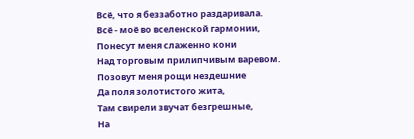Всё, что я беззаботно раздаривала.
Всё - моё во вселенской гармонии,
Понесут меня слаженно кони
Над торговым прилипчивым варевом.
Позовут меня рощи нездешние
Да поля золотистого жита,
Там свирели звучат безгрешные,
На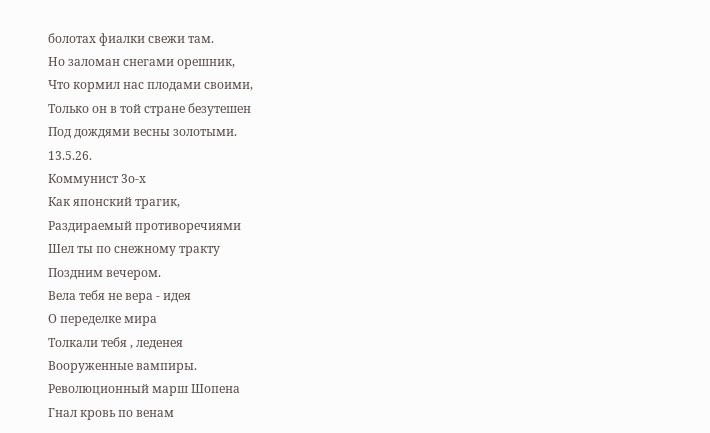болотах фиалки свежи там.
Но заломан снегами орешник,
Что кормил нас плодами своими,
Только он в той стране безутешен
Под дождями весны золотыми.
13.5.26.
Коммунист 3о-х
Как японский трагик,
Раздираемый противоречиями
Шел ты по снежному тракту
Поздним вечером.
Вела тебя не вера - идея
О переделке мира
Толкали тебя , леденея
Вооруженные вампиры.
Революционный марш Шопена
Гнал кровь по венам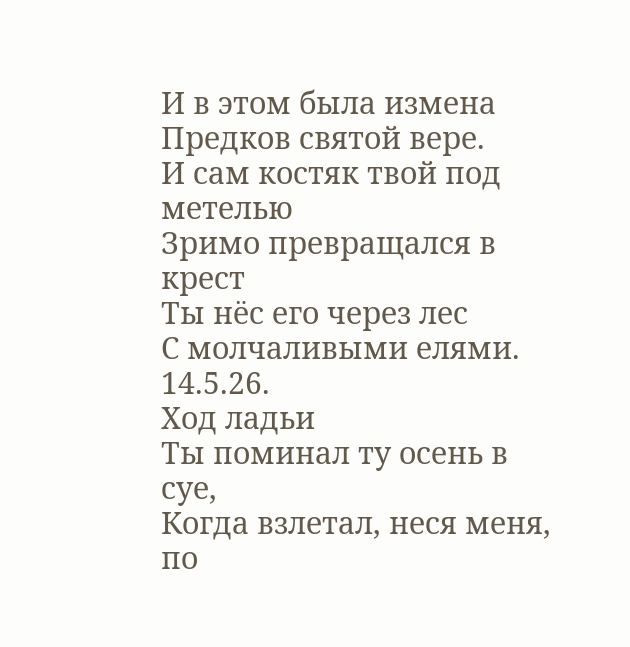И в этом была измена
Предков святой вере.
И сам костяк твой под метелью
Зримо превращался в крест
Ты нёс его через лес
С молчаливыми елями.
14.5.26.
Ход ладьи
Ты поминал ту осень в суе,
Когда взлетал, неся меня, по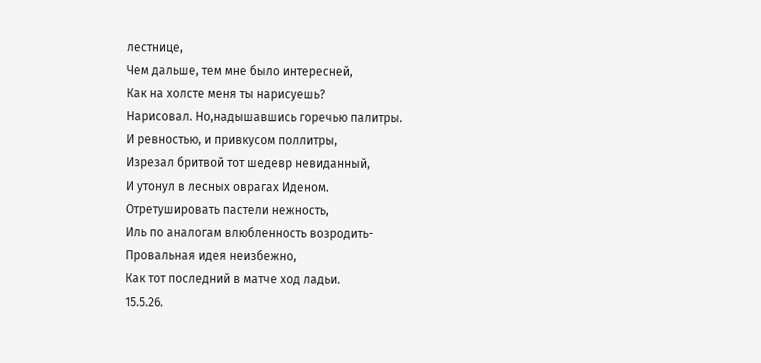лестнице,
Чем дальше, тем мне было интересней,
Как на холсте меня ты нарисуешь?
Нарисовал. Но,надышавшись горечью палитры.
И ревностью, и привкусом поллитры,
Изрезал бритвой тот шедевр невиданный,
И утонул в лесных оврагах Иденом.
Отретушировать пастели нежность,
Иль по аналогам влюбленность возродить-
Провальная идея неизбежно,
Как тот последний в матче ход ладьи.
15.5.26.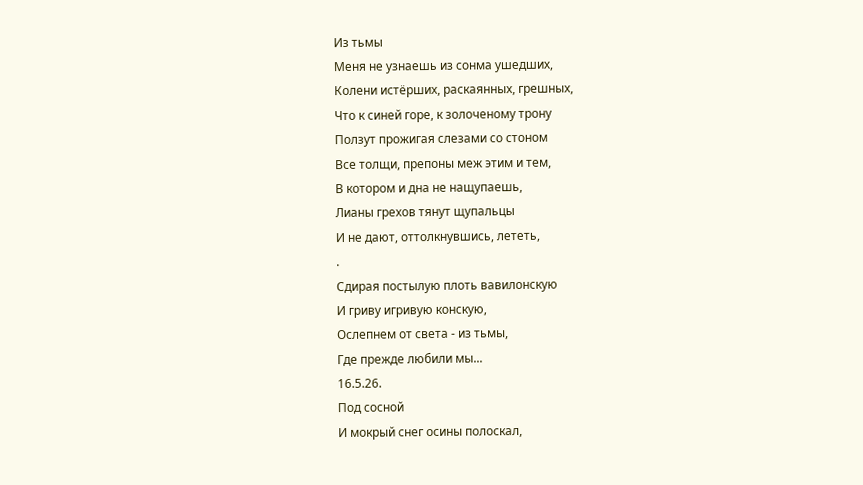Из тьмы
Меня не узнаешь из сонма ушедших,
Колени истёрших, раскаянных, грешных,
Что к синей горе, к золоченому трону
Ползут прожигая слезами со стоном
Все толщи, препоны меж этим и тем,
В котором и дна не нащупаешь,
Лианы грехов тянут щупальцы
И не дают, оттолкнувшись, лететь,
.
Сдирая постылую плоть вавилонскую
И гриву игривую конскую,
Ослепнем от света - из тьмы,
Где прежде любили мы...
16.5.26.
Под сосной
И мокрый снег осины полоскал,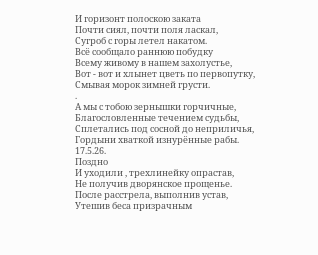И горизонт полоскою заката
Почти сиял, почти поля ласкал,
Сугроб с горы летел накатом.
Всё сообщало раннюю побудку
Всему живому в нашем захолустье,
Вот - вот и хлынет цветь по первопутку,
Смывая морок зимней грусти.
.
А мы с тобою зернышки горчичные,
Благословленные течением судьбы,
Сплетались под сосной до неприличья,
Гордыни хваткой изнурённые рабы.
17.5.26.
Поздно
И уходили , трехлинейку опрастав,
Не получив дворянское прощенье.
После расстрела, выполнив устав,
Утешив беса призрачным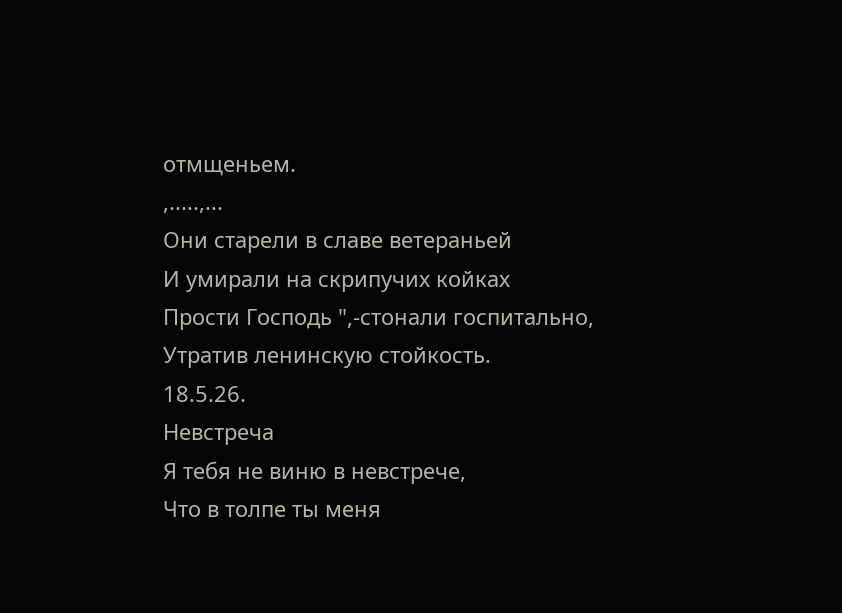отмщеньем.
,.....,...
Они старели в славе ветераньей
И умирали на скрипучих койках
Прости Господь ",-стонали госпитально,
Утратив ленинскую стойкость.
18.5.26.
Невстреча
Я тебя не виню в невстрече,
Что в толпе ты меня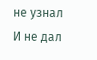не узнал
И не дал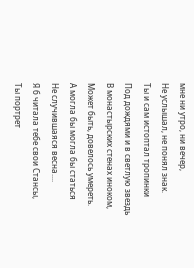мне ни утро, ни вечер,
Не услышал, не понял знак.
Ты и сам истоптал тропинки
Под дождями и в светлую звездь
В монастырских стенах иноком,
Может быть, довелось умереть.
А могла бы могла бы статься
Не случившаяся весна....
Я б читала тебе свои Стансы,
Ты портрет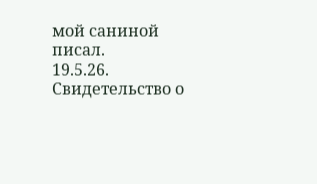мой саниной писал.
19.5.26.
Свидетельство о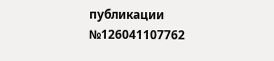публикации №126041107762